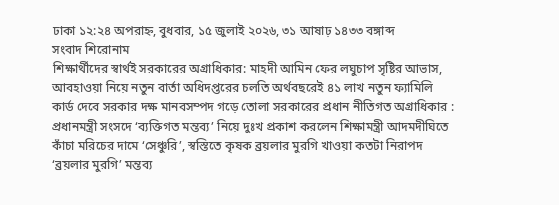ঢাকা ১২:২৪ অপরাহ্ন, বুধবার, ১৫ জুলাই ২০২৬, ৩১ আষাঢ় ১৪৩৩ বঙ্গাব্দ
সংবাদ শিরোনাম
শিক্ষার্থীদের স্বার্থই সরকারের অগ্রাধিকার: মাহদী আমিন ফের লঘুচাপ সৃষ্টির আভাস, আবহাওয়া নিয়ে নতুন বার্তা অধিদপ্তরের চলতি অর্থবছরেই ৪১ লাখ নতুন ফ্যামিলি কার্ড দেবে সরকার দক্ষ মানবসম্পদ গড়ে তোলা সরকারের প্রধান নীতিগত অগ্রাধিকার : প্রধানমন্ত্রী সংসদে ‘ব্যক্তিগত মন্তব্য’ নিয়ে দুঃখ প্রকাশ করলেন শিক্ষামন্ত্রী আদমদীঘিতে কাঁচা মরিচের দামে ‘সেঞ্চুরি’, স্বস্তিতে কৃষক ব্রয়লার মুরগি খাওয়া কতটা নিরাপদ ‘ব্রয়লার মুরগি’ মন্তব্য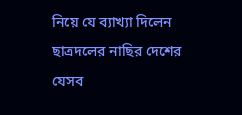নিয়ে যে ব্যাখ্যা দিলেন ছাত্রদলের নাছির দেশের যেসব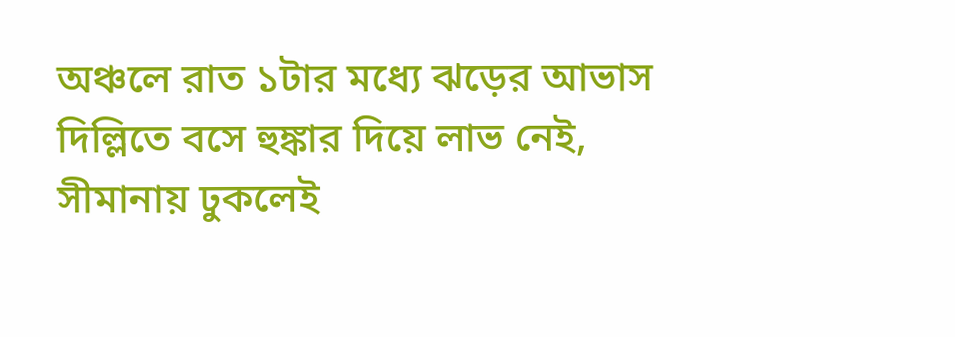অঞ্চলে রাত ১টার মধ্যে ঝড়ের আভাস দিল্লিতে বসে হুঙ্কার দিয়ে লাভ নেই, সীমানায় ঢুকলেই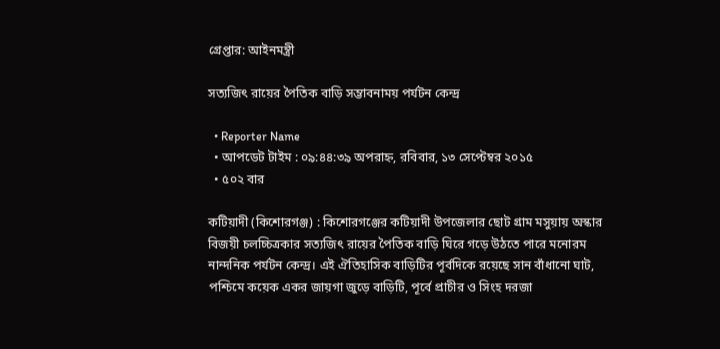গ্রেপ্তার: আইনমন্ত্রী

সত্যজিৎ রায়ের পৈতিক বাড়ি সম্ভাবনাময় পর্যটন কেন্দ্র

  • Reporter Name
  • আপডেট টাইম : ০৯:৪৪:৩৯ অপরাহ্ন, রবিবার, ১৩ সেপ্টেম্বর ২০১৫
  • ৫০২ বার

কটিয়াদী (কিশোরগঞ্জ) : কিশোরগঞ্জের কটিয়াদী উপজেলার ছোট গ্রাম মসুয়ায় অস্কার বিজয়ী চলচ্চিত্রকার সত্যজিৎ রায়ের পৈতিক বাড়ি ঘিরে গড়ে উঠতে পারে মনোরম নান্দনিক পর্যটন কেন্দ্র। এই ঐতিহাসিক বাড়িটির পূর্বদিকে রয়েছে সান বাঁধানো ঘাট, পশ্চিমে কয়েক একর জায়গা জুড়ে বাড়িটি, পূর্বে প্রাচীর ও সিংহ দরজা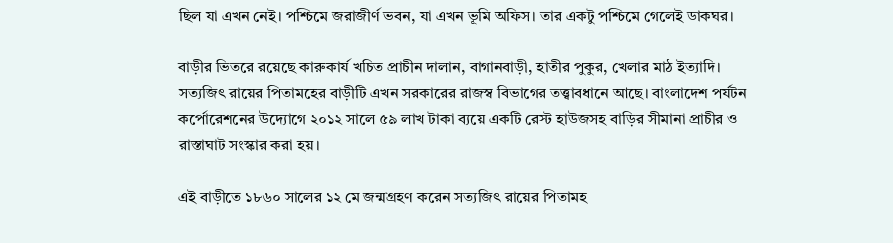ছিল যা এখন নেই। পশ্চিমে জরাজীর্ণ ভবন, যা এখন ভূমি অফিস। তার একটু পশ্চিমে গেলেই ডাকঘর।

বাড়ীর ভিতরে রয়েছে কারুকার্য খচিত প্রাচীন দালান, বাগানবাড়ী, হাতীর পুকুর, খেলার মাঠ ইত্যাদি। সত্যজিৎ রায়ের পিতামহের বাড়ীটি এখন সরকারের রাজস্ব বিভাগের তত্ত্বাবধানে আছে। বাংলাদেশ পর্যটন কর্পোরেশনের উদ্যোগে ২০১২ সালে ৫৯ লাখ টাকা ব্যয়ে একটি রেস্ট হাউজসহ বাড়ির সীমানা প্রাচীর ও রাস্তাঘাট সংস্কার করা হয়।

এই বাড়ীতে ১৮৬০ সালের ১২ মে জন্মগ্রহণ করেন সত্যজিৎ রায়ের পিতামহ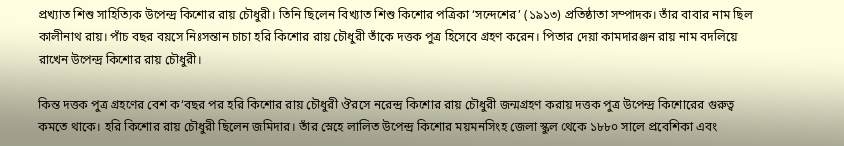প্রখ্যাত শিশু সাহিত্যিক উপেন্দ্র কিশোর রায় চৌধুরী। তিনি ছিলেন বিখ্যাত শিশু কিশোর পত্রিকা ‘সন্দেশের’ (১৯১৩) প্রতিষ্ঠাতা সম্পাদক। তাঁর বাবার নাম ছিল কালীনাথ রায়। পাঁচ বছর বয়সে নিঃসন্তান চাচা হরি কিশোর রায় চৌধুরী তাঁকে দত্তক পুত্র হিসেবে গ্রহণ করেন। পিতার দেয়া কামদারঞ্জন রায় নাম বদলিয়ে রাখেন উপেন্দ্র কিশোর রায় চৌধুরী।

কিন্ত দত্তক পুত্র গ্রহণের বেশ ক‘বছর পর হরি কিশোর রায় চৌধুরী ঔরসে নরেন্দ্র কিশোর রায় চৌধুরী জন্মগ্রহণ করায় দত্তক পুত্র উপেন্দ্র কিশোরের গুরুত্ব কমতে থাকে। হরি কিশোর রায় চৌধুরী ছিলেন জমিদার। তাঁর স্নেহে লালিত উপেন্দ্র কিশোর ময়মনসিংহ জেলা স্কুল থেকে ১৮৮০ সালে প্রবেশিকা এবং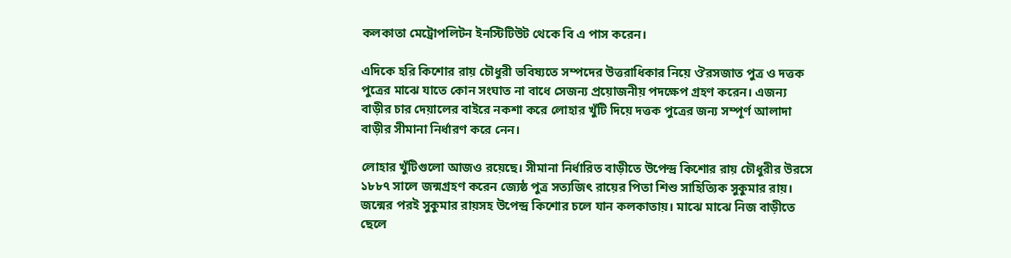কলকাতা মেট্রোপলিটন ইনস্টিটিউট থেকে বি এ পাস করেন।

এদিকে হরি কিশোর রায় চৌধুরী ভবিষ্যতে সম্পদের উত্তরাধিকার নিয়ে ঔরসজাত পুত্র ও দত্তক পুত্রের মাঝে যাতে কোন সংঘাত না বাধে সেজন্য প্রয়োজনীয় পদক্ষেপ গ্রহণ করেন। এজন্য বাড়ীর চার দেয়ালের বাইরে নকশা করে লোহার খুঁটি দিয়ে দত্তক পুত্রের জন্য সম্পূর্ণ আলাদা বাড়ীর সীমানা নির্ধারণ করে নেন।

লোহার খুঁটিগুলো আজও রয়েছে। সীমানা নির্ধারিত বাড়ীতে উপেন্দ্র কিশোর রায় চৌধুরীর উরসে ১৮৮৭ সালে জন্মগ্রহণ করেন জ্যেষ্ঠ পুত্র সত্যজিৎ রায়ের পিতা শিশু সাহিত্যিক সুকুমার রায়। জন্মের পরই সুকুমার রায়সহ উপেন্দ্র কিশোর চলে যান কলকাতায়। মাঝে মাঝে নিজ বাড়ীতে ছেলে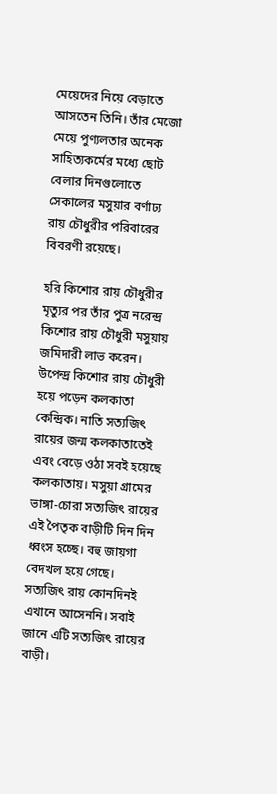মেয়েদের নিয়ে বেড়াতে আসতেন তিনি। তাঁর মেজো মেয়ে পুণ্যলতার অনেক সাহিত্যকর্মের মধ্যে ছোট বেলার দিনগুলোতে সেকালের মসুয়ার বর্ণাঢ্য রায় চৌধুরীর পরিবারের বিবরণী রয়েছে।

হরি কিশোর রায় চৌধুরীর মৃত্যুর পর তাঁর পুত্র নরেন্দ্র কিশোর রায় চৌধুরী মসুয়ায় জমিদারী লাভ করেন। উপেন্দ্র কিশোর রায় চৌধুরী হয়ে পড়েন কলকাতা কেন্দ্রিক। নাতি সত্যজিৎ রায়ের জন্ম কলকাতাতেই এবং বেড়ে ওঠা সবই হয়েছে কলকাতায়। মসুয়া গ্রামের ভাঙ্গা-চোরা সত্যজিৎ রায়ের এই পৈতৃক বাড়ীটি দিন দিন ধ্বংস হচ্ছে। বহু জায়গা বেদখল হয়ে গেছে। সত্যজিৎ রায় কোনদিনই এখানে আসেননি। সবাই জানে এটি সত্যজিৎ রায়ের বাড়ী।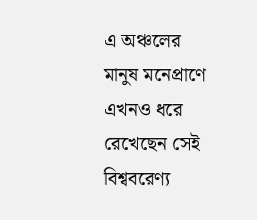এ অঞ্চলের মানুষ মনেপ্রাণে এখনও ধরে রেখেছেন সেই বিশ্ববরেণ্য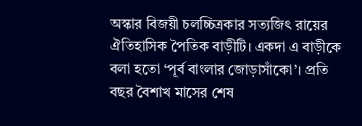অস্কার বিজয়ী চলচ্চিত্রকার সত্যজিৎ রায়ের ঐতিহাসিক পৈতিক বাড়ীটি। একদা এ বাড়ীকে বলা হতো ‘পূর্ব বাংলার জোড়াসাঁকো’। প্রতি বছর বৈশাখ মাসের শেষ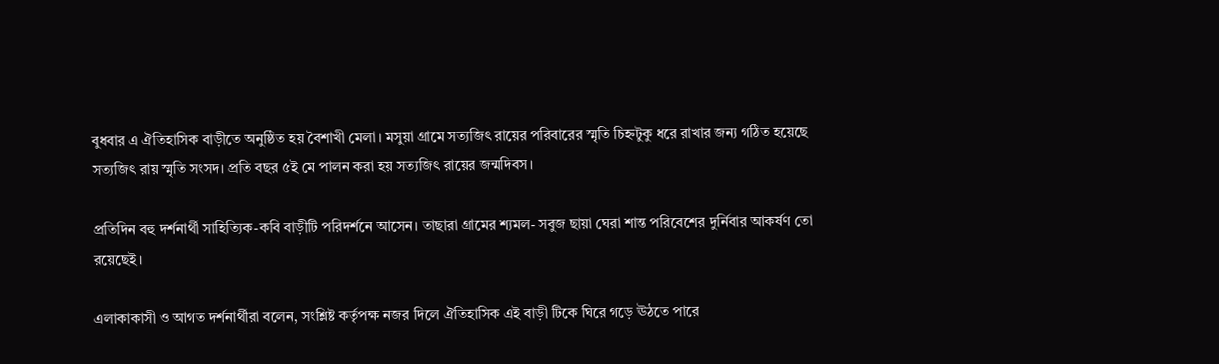বুধবার এ ঐতিহাসিক বাড়ীতে অনুষ্ঠিত হয় বৈশাখী মেলা। মসুয়া গ্রামে সত্যজিৎ রায়ের পরিবারের স্মৃতি চিহ্নটুকু ধরে রাখার জন্য গঠিত হয়েছে সত্যজিৎ রায় স্মৃতি সংসদ। প্রতি বছর ৫ই মে পালন করা হয় সত্যজিৎ রায়ের জন্মদিবস।

প্রতিদিন বহু দর্শনার্থী সাহিত্যিক-কবি বাড়ীটি পরিদর্শনে আসেন। তাছারা গ্রামের শ্যমল- সবুজ ছায়া ঘেরা শান্ত পরিবেশের দুর্নিবার আকর্ষণ তো রয়েছেই।

এলাকাকাসী ও আগত দর্শনার্থীরা বলেন, সংশ্লিষ্ট কর্তৃপক্ষ নজর দিলে ঐতিহাসিক এই বাড়ী টিকে ঘিরে গড়ে ঊঠতে পারে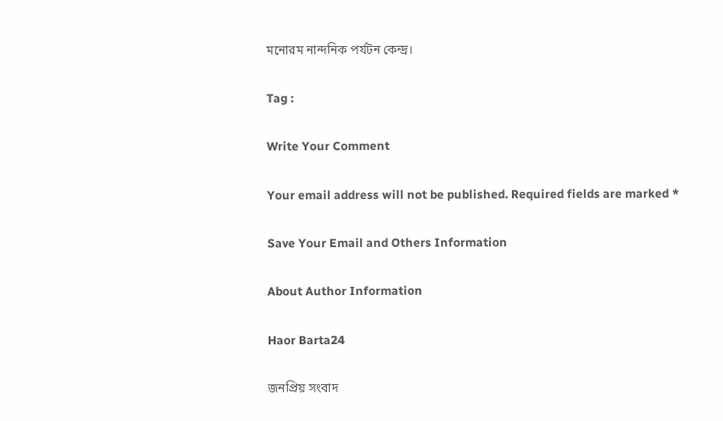মনোরম নান্দনিক পর্যটন কেন্দ্র।

Tag :

Write Your Comment

Your email address will not be published. Required fields are marked *

Save Your Email and Others Information

About Author Information

Haor Barta24

জনপ্রিয় সংবাদ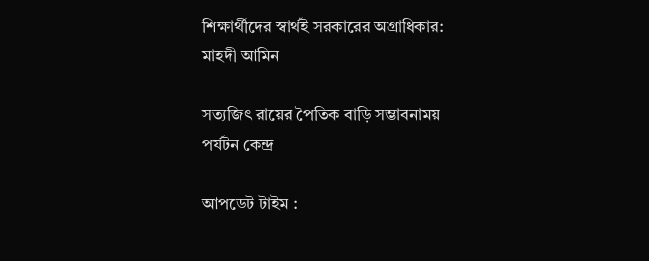শিক্ষার্থীদের স্বার্থই সরকারের অগ্রাধিকার: মাহদী আমিন

সত্যজিৎ রায়ের পৈতিক বাড়ি সম্ভাবনাময় পর্যটন কেন্দ্র

আপডেট টাইম :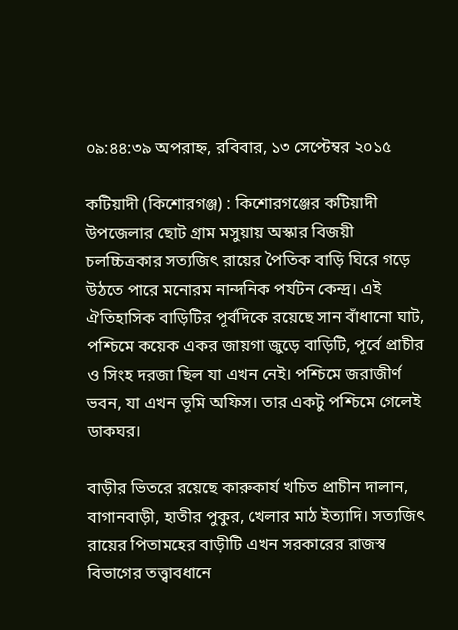০৯:৪৪:৩৯ অপরাহ্ন, রবিবার, ১৩ সেপ্টেম্বর ২০১৫

কটিয়াদী (কিশোরগঞ্জ) : কিশোরগঞ্জের কটিয়াদী উপজেলার ছোট গ্রাম মসুয়ায় অস্কার বিজয়ী চলচ্চিত্রকার সত্যজিৎ রায়ের পৈতিক বাড়ি ঘিরে গড়ে উঠতে পারে মনোরম নান্দনিক পর্যটন কেন্দ্র। এই ঐতিহাসিক বাড়িটির পূর্বদিকে রয়েছে সান বাঁধানো ঘাট, পশ্চিমে কয়েক একর জায়গা জুড়ে বাড়িটি, পূর্বে প্রাচীর ও সিংহ দরজা ছিল যা এখন নেই। পশ্চিমে জরাজীর্ণ ভবন, যা এখন ভূমি অফিস। তার একটু পশ্চিমে গেলেই ডাকঘর।

বাড়ীর ভিতরে রয়েছে কারুকার্য খচিত প্রাচীন দালান, বাগানবাড়ী, হাতীর পুকুর, খেলার মাঠ ইত্যাদি। সত্যজিৎ রায়ের পিতামহের বাড়ীটি এখন সরকারের রাজস্ব বিভাগের তত্ত্বাবধানে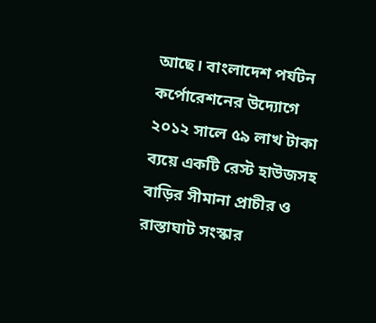আছে। বাংলাদেশ পর্যটন কর্পোরেশনের উদ্যোগে ২০১২ সালে ৫৯ লাখ টাকা ব্যয়ে একটি রেস্ট হাউজসহ বাড়ির সীমানা প্রাচীর ও রাস্তাঘাট সংস্কার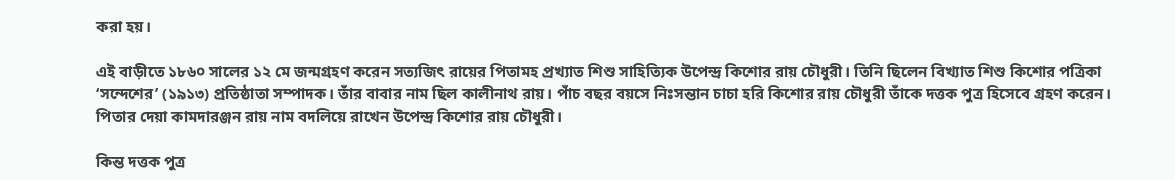করা হয়।

এই বাড়ীতে ১৮৬০ সালের ১২ মে জন্মগ্রহণ করেন সত্যজিৎ রায়ের পিতামহ প্রখ্যাত শিশু সাহিত্যিক উপেন্দ্র কিশোর রায় চৌধুরী। তিনি ছিলেন বিখ্যাত শিশু কিশোর পত্রিকা ‘সন্দেশের’ (১৯১৩) প্রতিষ্ঠাতা সম্পাদক। তাঁর বাবার নাম ছিল কালীনাথ রায়। পাঁচ বছর বয়সে নিঃসন্তান চাচা হরি কিশোর রায় চৌধুরী তাঁকে দত্তক পুত্র হিসেবে গ্রহণ করেন। পিতার দেয়া কামদারঞ্জন রায় নাম বদলিয়ে রাখেন উপেন্দ্র কিশোর রায় চৌধুরী।

কিন্ত দত্তক পুত্র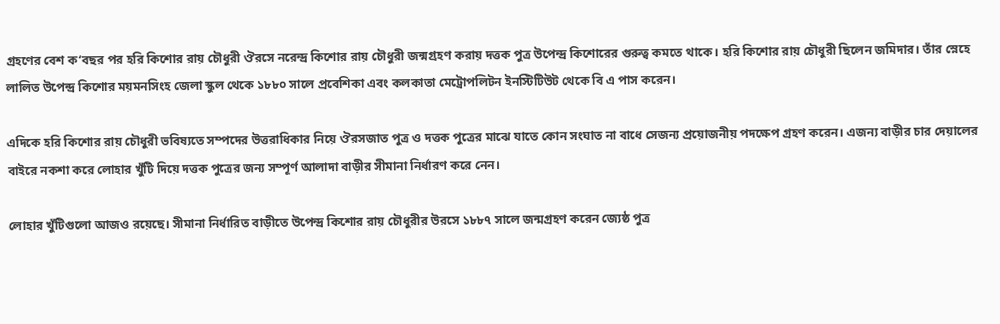গ্রহণের বেশ ক‘বছর পর হরি কিশোর রায় চৌধুরী ঔরসে নরেন্দ্র কিশোর রায় চৌধুরী জন্মগ্রহণ করায় দত্তক পুত্র উপেন্দ্র কিশোরের গুরুত্ব কমতে থাকে। হরি কিশোর রায় চৌধুরী ছিলেন জমিদার। তাঁর স্নেহে লালিত উপেন্দ্র কিশোর ময়মনসিংহ জেলা স্কুল থেকে ১৮৮০ সালে প্রবেশিকা এবং কলকাতা মেট্রোপলিটন ইনস্টিটিউট থেকে বি এ পাস করেন।

এদিকে হরি কিশোর রায় চৌধুরী ভবিষ্যতে সম্পদের উত্তরাধিকার নিয়ে ঔরসজাত পুত্র ও দত্তক পুত্রের মাঝে যাতে কোন সংঘাত না বাধে সেজন্য প্রয়োজনীয় পদক্ষেপ গ্রহণ করেন। এজন্য বাড়ীর চার দেয়ালের বাইরে নকশা করে লোহার খুঁটি দিয়ে দত্তক পুত্রের জন্য সম্পূর্ণ আলাদা বাড়ীর সীমানা নির্ধারণ করে নেন।

লোহার খুঁটিগুলো আজও রয়েছে। সীমানা নির্ধারিত বাড়ীতে উপেন্দ্র কিশোর রায় চৌধুরীর উরসে ১৮৮৭ সালে জন্মগ্রহণ করেন জ্যেষ্ঠ পুত্র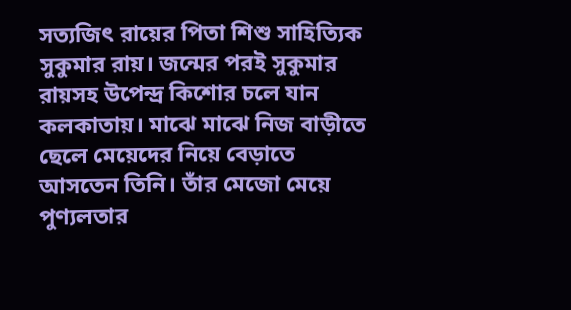সত্যজিৎ রায়ের পিতা শিশু সাহিত্যিক সুকুমার রায়। জন্মের পরই সুকুমার রায়সহ উপেন্দ্র কিশোর চলে যান কলকাতায়। মাঝে মাঝে নিজ বাড়ীতে ছেলে মেয়েদের নিয়ে বেড়াতে আসতেন তিনি। তাঁর মেজো মেয়ে পুণ্যলতার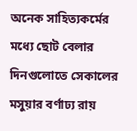অনেক সাহিত্যকর্মের মধ্যে ছোট বেলার দিনগুলোতে সেকালের মসুয়ার বর্ণাঢ্য রায়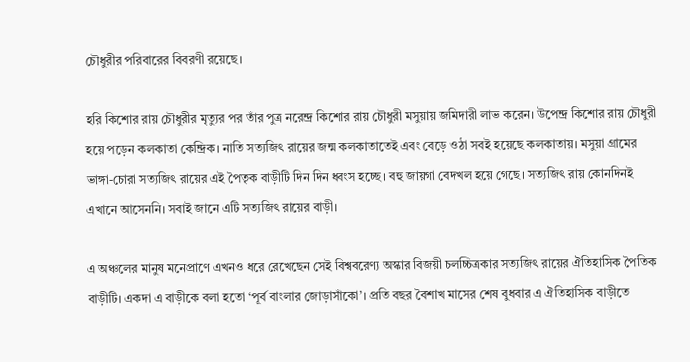চৌধুরীর পরিবারের বিবরণী রয়েছে।

হরি কিশোর রায় চৌধুরীর মৃত্যুর পর তাঁর পুত্র নরেন্দ্র কিশোর রায় চৌধুরী মসুয়ায় জমিদারী লাভ করেন। উপেন্দ্র কিশোর রায় চৌধুরী হয়ে পড়েন কলকাতা কেন্দ্রিক। নাতি সত্যজিৎ রায়ের জন্ম কলকাতাতেই এবং বেড়ে ওঠা সবই হয়েছে কলকাতায়। মসুয়া গ্রামের ভাঙ্গা-চোরা সত্যজিৎ রায়ের এই পৈতৃক বাড়ীটি দিন দিন ধ্বংস হচ্ছে। বহু জায়গা বেদখল হয়ে গেছে। সত্যজিৎ রায় কোনদিনই এখানে আসেননি। সবাই জানে এটি সত্যজিৎ রায়ের বাড়ী।

এ অঞ্চলের মানুষ মনেপ্রাণে এখনও ধরে রেখেছেন সেই বিশ্ববরেণ্য অস্কার বিজয়ী চলচ্চিত্রকার সত্যজিৎ রায়ের ঐতিহাসিক পৈতিক বাড়ীটি। একদা এ বাড়ীকে বলা হতো ‘পূর্ব বাংলার জোড়াসাঁকো’। প্রতি বছর বৈশাখ মাসের শেষ বুধবার এ ঐতিহাসিক বাড়ীতে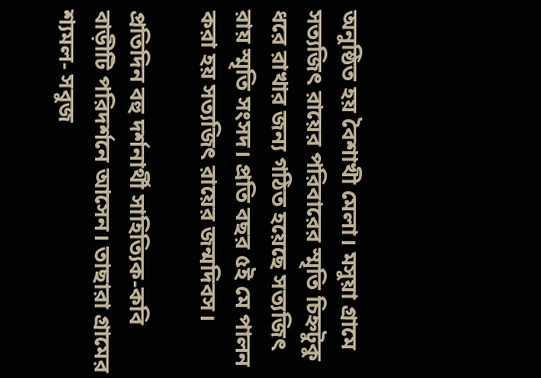অনুষ্ঠিত হয় বৈশাখী মেলা। মসুয়া গ্রামে সত্যজিৎ রায়ের পরিবারের স্মৃতি চিহ্নটুকু ধরে রাখার জন্য গঠিত হয়েছে সত্যজিৎ রায় স্মৃতি সংসদ। প্রতি বছর ৫ই মে পালন করা হয় সত্যজিৎ রায়ের জন্মদিবস।

প্রতিদিন বহু দর্শনার্থী সাহিত্যিক-কবি বাড়ীটি পরিদর্শনে আসেন। তাছারা গ্রামের শ্যমল- সবুজ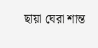ছায়া ঘেরা শান্ত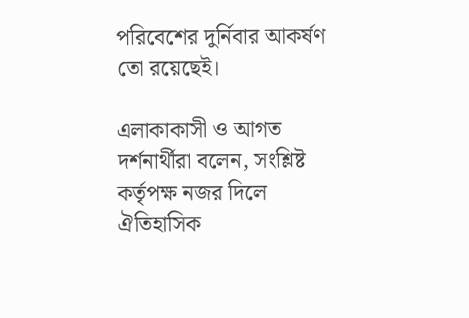পরিবেশের দুর্নিবার আকর্ষণ তো রয়েছেই।

এলাকাকাসী ও আগত দর্শনার্থীরা বলেন, সংশ্লিষ্ট কর্তৃপক্ষ নজর দিলে ঐতিহাসিক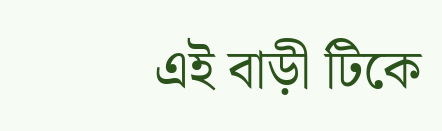এই বাড়ী টিকে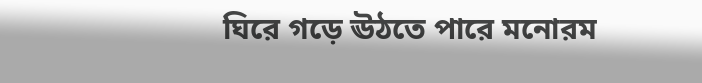ঘিরে গড়ে ঊঠতে পারে মনোরম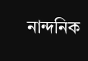নান্দনিক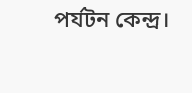পর্যটন কেন্দ্র।